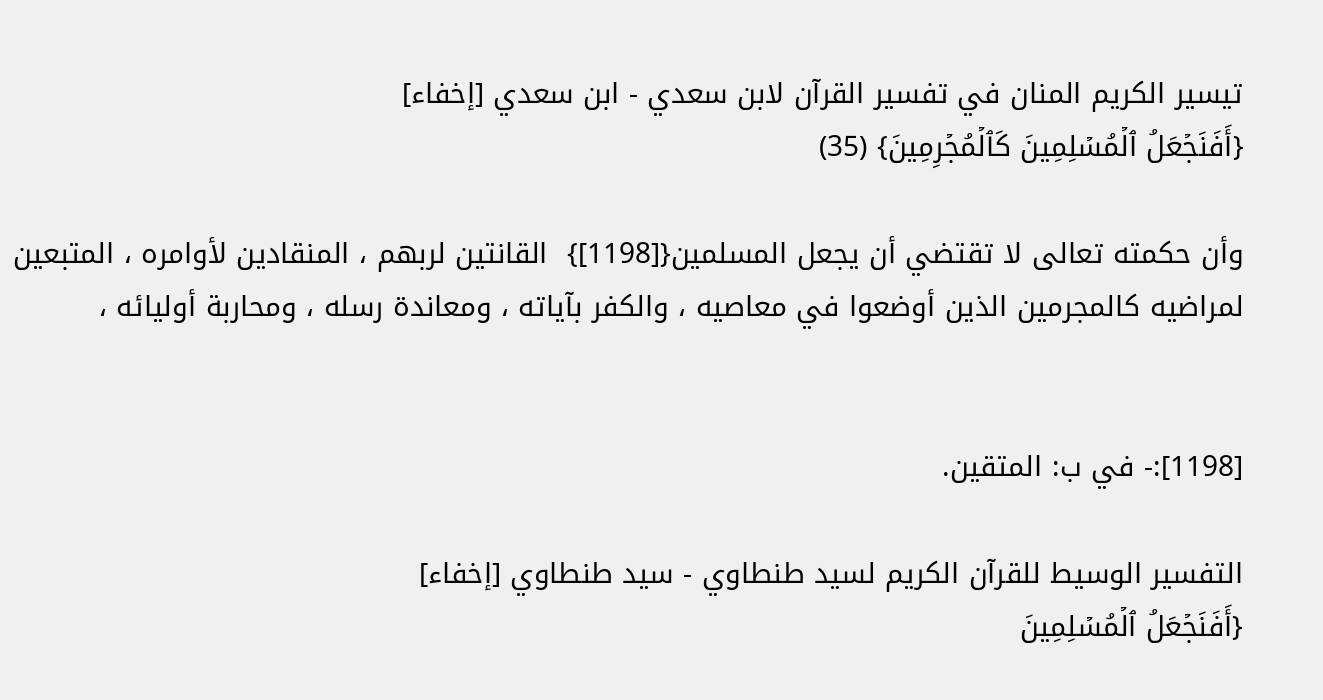تيسير الكريم المنان في تفسير القرآن لابن سعدي - ابن سعدي [إخفاء]
{أَفَنَجۡعَلُ ٱلۡمُسۡلِمِينَ كَٱلۡمُجۡرِمِينَ} (35)

وأن حكمته تعالى لا تقتضي أن يجعل المسلمين{[1198]}  القانتين لربهم ، المنقادين لأوامره ، المتبعين لمراضيه كالمجرمين الذين أوضعوا في معاصيه ، والكفر بآياته ، ومعاندة رسله ، ومحاربة أوليائه ،


[1198]:- في ب: المتقين.

التفسير الوسيط للقرآن الكريم لسيد طنطاوي - سيد طنطاوي [إخفاء]
{أَفَنَجۡعَلُ ٱلۡمُسۡلِمِينَ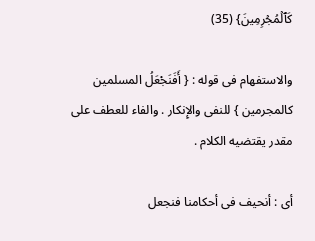كَٱلۡمُجۡرِمِينَ} (35)

والاستفهام فى قوله : { أَفَنَجْعَلُ المسلمين كالمجرمين } للنفى والإِنكار . والفاء للعطف على مقدر يقتضيه الكلام .

أى : أنحيف فى أحكامنا فنجعل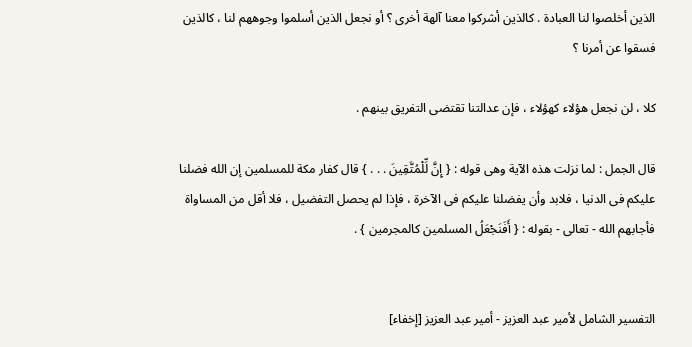الذين أخلصوا لنا العبادة . كالذين أشركوا معنا آلهة أخرى ؟ أو نجعل الذين أسلموا وجوههم لنا ، كالذين فسقوا عن أمرنا ؟

كلا ، لن نجعل هؤلاء كهؤلاء ، فإن عدالتنا تقتضى التفريق بينهم .

قال الجمل : لما نزلت هذه الآية وهى قوله : { إِنَّ لِّلْمُتَّقِينَ . . . } قال كفار مكة للمسلمين إن الله فضلنا عليكم فى الدنيا ، فلابد وأن يفضلنا عليكم فى الآخرة ، فإذا لم يحصل التفضيل ، فلا أقل من المساواة فأجابهم الله - تعالى - بقوله : { أَفَنَجْعَلُ المسلمين كالمجرمين } .


التفسير الشامل لأمير عبد العزيز - أمير عبد العزيز [إخفاء]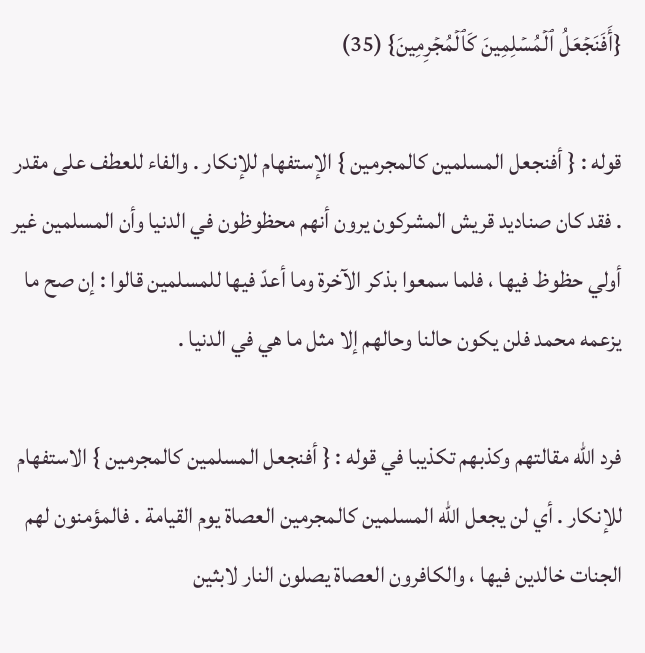{أَفَنَجۡعَلُ ٱلۡمُسۡلِمِينَ كَٱلۡمُجۡرِمِينَ} (35)

قوله : { أفنجعل المسلمين كالمجرمين } الإستفهام للإنكار . والفاء للعطف على مقدر . فقد كان صناديد قريش المشركون يرون أنهم محظوظون في الدنيا وأن المسلمين غير أولي حظوظ فيها ، فلما سمعوا بذكر الآخرة وما أعدّ فيها للمسلمين قالوا : إن صح ما يزعمه محمد فلن يكون حالنا وحالهم إلا مثل ما هي في الدنيا .

فرد الله مقالتهم وكذبهم تكذيبا في قوله : { أفنجعل المسلمين كالمجرمين } الاستفهام للإنكار . أي لن يجعل الله المسلمين كالمجرمين العصاة يوم القيامة . فالمؤمنون لهم الجنات خالدين فيها ، والكافرون العصاة يصلون النار لابثين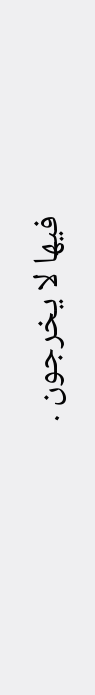فيها لا يخرجون .